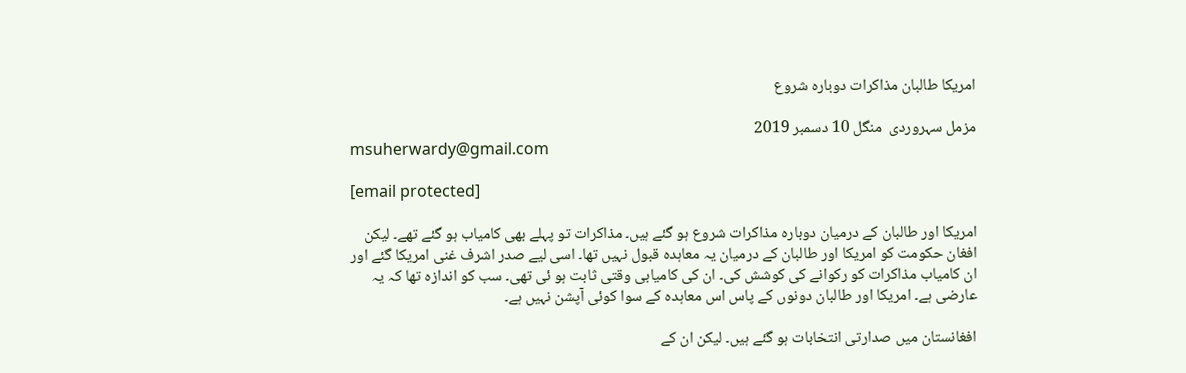امریکا طالبان مذاکرات دوبارہ شروع

مزمل سہروردی  منگل 10 دسمبر 2019
msuherwardy@gmail.com

[email protected]

امریکا اور طالبان کے درمیان دوبارہ مذاکرات شروع ہو گئے ہیں۔ مذاکرات تو پہلے بھی کامیاب ہو گئے تھے۔ لیکن افغان حکومت کو امریکا اور طالبان کے درمیان یہ معاہدہ قبول نہیں تھا۔ اسی لیے صدر اشرف غنی امریکا گئے اور ان کامیاب مذاکرات کو رکوانے کی کوشش کی۔ ان کی کامیابی وقتی ثابت ہو ئی تھی۔ سب کو اندازہ تھا کہ یہ عارضی ہے۔ امریکا اور طالبان دونوں کے پاس اس معاہدہ کے سوا کوئی آپشن نہیں ہے۔

افغانستان میں صدارتی انتخابات ہو گئے ہیں۔ لیکن ان کے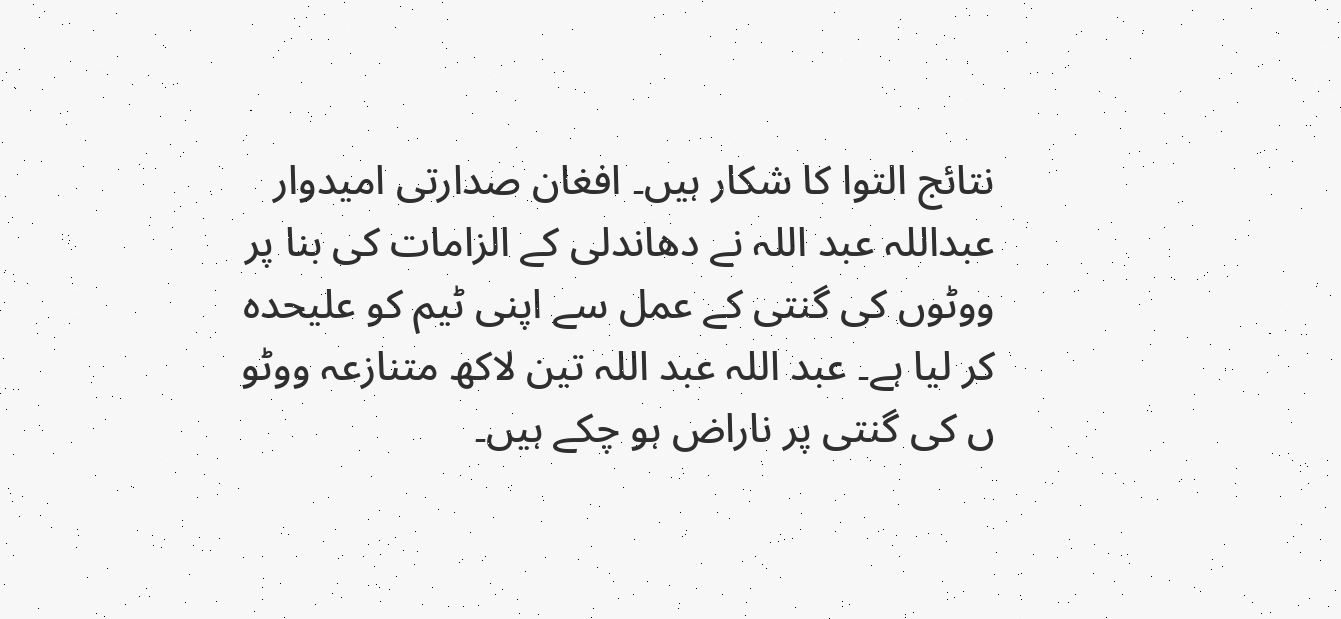نتائج التوا کا شکار ہیں۔ افغان صدارتی امیدوار عبداللہ عبد اللہ نے دھاندلی کے الزامات کی بنا پر ووٹوں کی گنتی کے عمل سے اپنی ٹیم کو علیحدہ کر لیا ہے۔ عبد اللہ عبد اللہ تین لاکھ متنازعہ ووٹو ں کی گنتی پر ناراض ہو چکے ہیں۔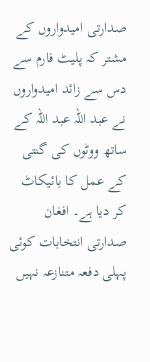صدارتی امیدواروں کے مشتر کہ پلیٹ فارم سے دس سے زائد امیدواروں نے عبد اللہ عبد اللہ کے ساتھ ووٹوں کی گنتی کے عمل کا بائیکاٹ کر دیا ہے۔ افغان صدارتی انتخابات کوئی پہلی دفعہ متنازعہ نہیں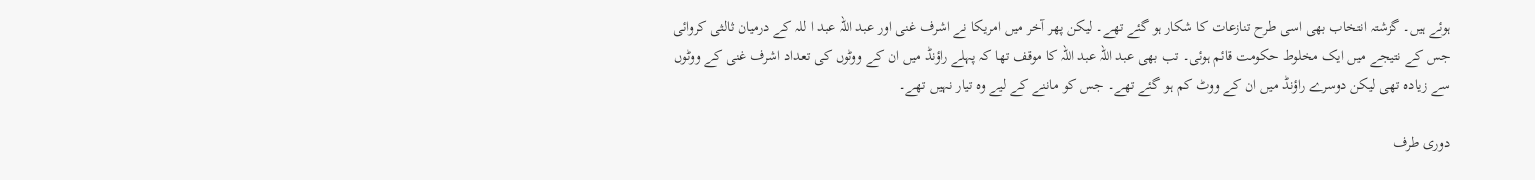ہوئے ہیں۔ گزشتہ انتخاب بھی اسی طرح تنازعات کا شکار ہو گئے تھے۔ لیکن پھر آخر میں امریکا نے اشرف غنی اور عبد اللہ عبد ا للہ کے درمیان ثالثی کروائی جس کے نتیجے میں ایک مخلوط حکومت قائم ہوئی۔ تب بھی عبد اللہ عبد اللہ کا موقف تھا کہ پہلے راؤنڈ میں ان کے ووٹوں کی تعداد اشرف غنی کے ووٹوں سے زیادہ تھی لیکن دوسرے راؤنڈ میں ان کے ووٹ کم ہو گئے تھے۔ جس کو ماننے کے لیے وہ تیار نہیں تھے۔

دوری طرف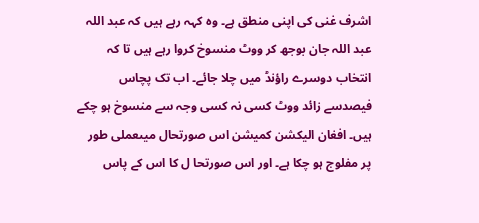اشرف غنی کی اپنی منطق ہے۔ وہ کہہ رہے ہیں کہ عبد اللہ عبد اللہ جان بوجھ کر ووٹ منسوخ کروا رہے ہیں تا کہ انتخاب دوسرے راؤنڈ میں چلا جائے۔ اب تک پچاس فیصدسے زائد ووٹ کسی نہ کسی وجہ سے منسوخ ہو چکے ہیں۔ افغان الیکشن کمیشن اس صورتحال میںعملی طور پر مفلوج ہو چکا ہے۔ اور اس صورتحا ل کا اس کے پاس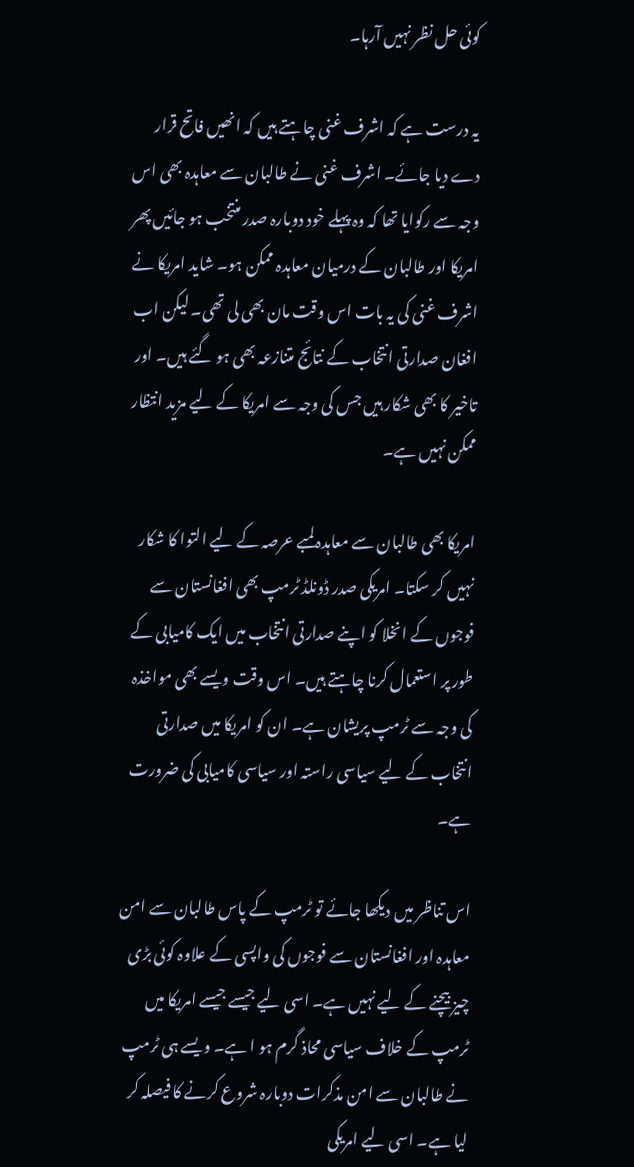کوئی حل نظر نہیں آرہا۔

یہ درست ہے کہ اشرف غنی چاہتے ہیں کہ انھیں فاتح قرار دے دیا جائے۔ اشرف غنی نے طالبان سے معاہدہ بھی اس وجہ سے رکوایا تھا کہ وہ پہلے خود دوبارہ صدر منتخب ہو جائیں پھر امریکا اور طالبان کے درمیان معاہدہ ممکن ہو۔ شاید امریکا نے اشرف غنی کی یہ بات اس وقت مان بھی لی تھی۔ لیکن اب افغان صدارتی انتخاب کے نتائج متنازعہ بھی ہو گئے ہیں۔ اور تاخیر کا بھی شکار ہیں جس کی وجہ سے امریکا کے لیے مزید انتظار ممکن نہیں ہے۔

امریکا بھی طالبان سے معاہدہ لمبے عرصہ کے لیے التوا کا شکار نہیں کر سکتا۔ امریکی صدر ڈونلڈ ٹرمپ بھی افغانستان سے فوجوں کے انخلا کو اپنے صدارتی انتخاب میں ایک کامیابی کے طور پر استعمال کرنا چاہتے ہیں۔ اس وقت ویسے بھی مواخذہ کی وجہ سے ٹرمپ پریشان ہے۔ ان کو امریکا میں صدارتی انتخاب کے لیے سیاسی راستہ اور سیاسی کامیابی کی ضرورت ہے۔

اس تناظر میں دیکھا جائے تو ٹرمپ کے پاس طالبان سے امن معاہدہ اور افغانستان سے فوجوں کی واپسی کے علاوہ کوئی بڑی چیز بیچنے کے لیے نہیں ہے۔ اسی لیے جیسے جیسے امریکا میں ٹرمپ کے خلاف سیاسی محاذ گرم ہو ا ہے۔ ویسے ہی ٹرمپ نے طالبان سے امن مذکرات دوبارہ شروع کرنے کا فیصلہ کر لیا ہے۔ اسی لیے امریکی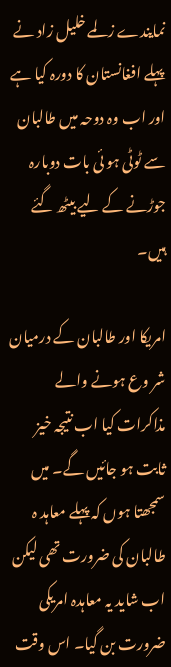نمایندے زلمے خلیل زاد نے پہلے افغانستان کا دورہ کیا ہے اور اب وہ دوحہ میں طالبان سے ٹوٹی ہو ئی بات دوبارہ جوڑنے کے لیے بیٹھ گئے ہیں۔

امریکا اور طالبان کے درمیان شر وع ہونے والے مذاکرات کیا اب نتیجہ خیز ثابت ہو جائیں گے۔ میں سمجھتا ہوں کہ پہلے معاہد ہ طالبان کی ضرورت تھی لیکن اب شاید یہ معاہدہ امریکی ضرورت بن گیا۔ اس وقت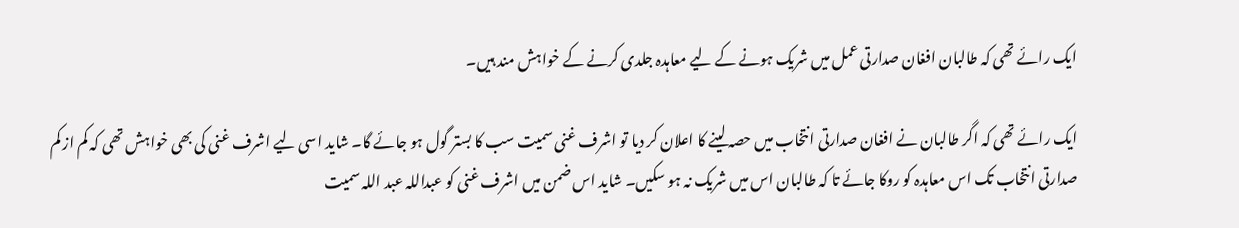ایک رائے تھی کہ طالبان افغان صدارتی عمل میں شریک ہونے کے لیے معاہدہ جلدی کرنے کے خواہش مند ہیں۔

ایک رائے تھی کہ اگر طالبان نے افغان صدارتی انتخاب میں حصہ لینے کا اعلان کر دیا تو اشرف غنی سمیت سب کا بستر گول ہو جائے گا۔ شاید اسی لیے اشرف غنی کی بھی خواہش تھی کہ کم از کم صدارتی انتخاب تک اس معاہدہ کو روکا جائے تا کہ طالبان اس میں شریک نہ ہو سکیں۔ شاید اس ضمن میں اشرف غنی کو عبداللہ عبد اللہ سمیت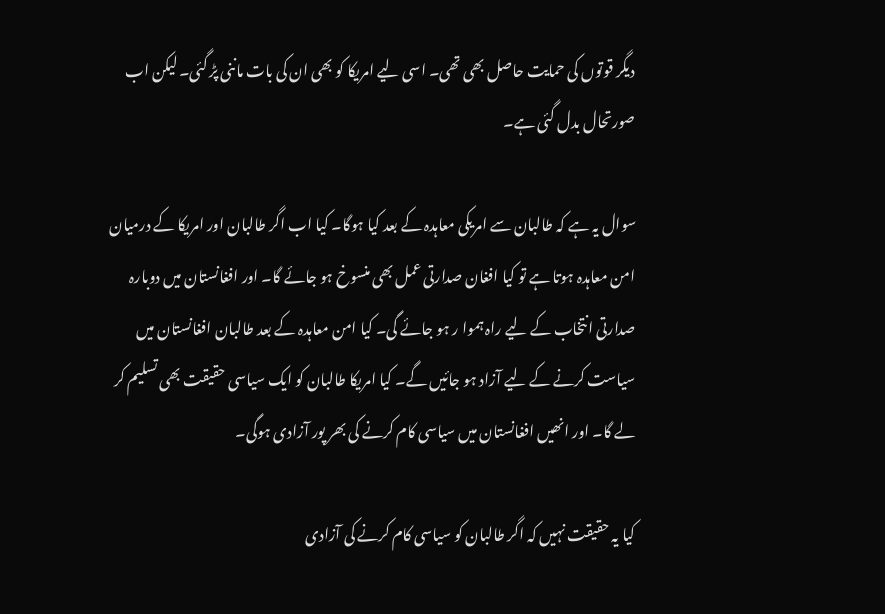دیگر قوتوں کی حمایت حاصل بھی تھی۔ اسی لیے امریکا کو بھی ان کی بات ماننی پڑ گئی۔ لیکن اب صورتحال بدل گئی ہے۔

سوال یہ ہے کہ طالبان سے امریکی معاہدہ کے بعد کیا ہوگا۔ کیا اب اگر طالبان اور امریکا کے درمیان امن معاہدہ ہوتا ہے تو کیا افغان صدارتی عمل بھی منسوخ ہو جائے گا۔ اور افغانستان میں دوبارہ صدارتی انتخاب کے لیے راہ ہموا ر ہو جائے گی۔ کیا امن معاہدہ کے بعد طالبان افغانستان میں سیاست کرنے کے لیے آزاد ہو جائیں گے۔ کیا امریکا طالبان کو ایک سیاسی حقیقت بھی تسلیم کر لے گا۔ اور انھیں افغانستان میں سیاسی کام کرنے کی بھر پور آزادی ہوگی۔

کیا یہ حقیقت نہیں کہ اگر طالبان کو سیاسی کام کرنے کی آزادی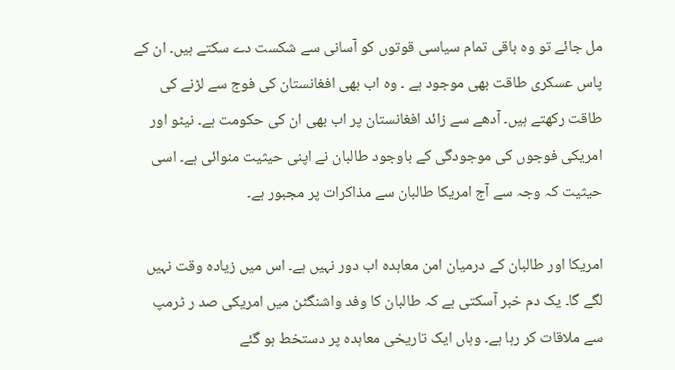مل جائے تو وہ باقی تمام سیاسی قوتوں کو آسانی سے شکست دے سکتے ہیں۔ ان کے پاس عسکری طاقت بھی موجود ہے ۔ وہ اب بھی افغانستان کی فوج سے لڑنے کی طاقت رکھتے ہیں۔ آدھے سے زائد افغانستان پر اب بھی ان کی حکومت ہے۔ نیٹو اور امریکی فوجوں کی موجودگی کے باوجود طالبان نے اپنی حیثیت منوائی ہے۔ اسی حیثیت کہ وجہ سے آج امریکا طالبان سے مذاکرات پر مجبور ہے۔

امریکا اور طالبان کے درمیان امن معاہدہ اب دور نہیں ہے۔ اس میں زیادہ وقت نہیں لگے گا۔ یک دم خبر آسکتی ہے کہ طالبان کا وفد واشنگٹن میں امریکی صد ر ٹرمپ سے ملاقات کر رہا ہے۔ وہاں ایک تاریخی معاہدہ پر دستخط ہو گئے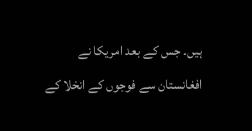ہیں۔ جس کے بعد امریکا نے افغانستان سے فوجوں کے انخلا کے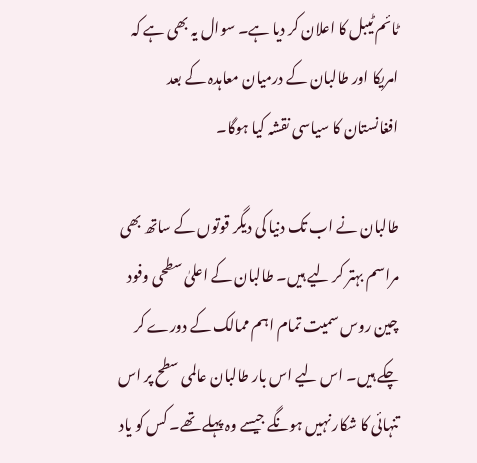ٹائم ٹیبل کا اعلان کر دیا ہے۔ سوال یہ بھی ہے کہ امریکا اور طالبان کے درمیان معاہدہ کے بعد افغانستان کا سیاسی نقشہ کیا ہوگا۔

طالبان نے اب تک دنیا کی دیگر قوتوں کے ساتھ بھی مراسم بہتر کر لیے ہیں۔ طالبان کے اعلیٰ سطحی وفود چین روس سمیت تمام اہم ممالک کے دورے کر چکے ہیں۔ اس لیے اس بار طالبان عالمی سطح پر اس تنہائی کا شکار نہیں ہونگے جیسے وہ پہلے تھے۔ کس کو یاد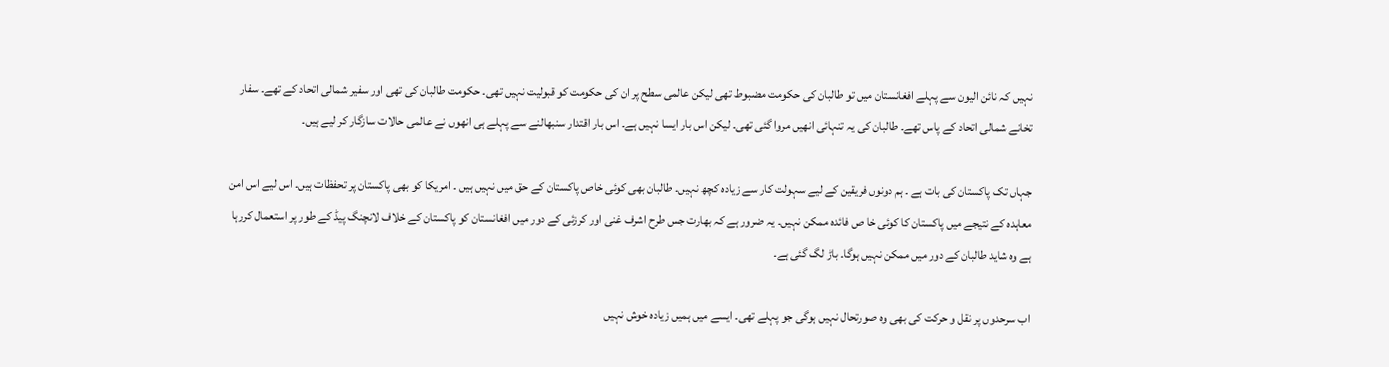نہیں کہ نائن الیون سے پہلے افغانستان میں تو طالبان کی حکومت مضبوط تھی لیکن عالمی سطح پر ان کی حکومت کو قبولیت نہیں تھی۔ حکومت طالبان کی تھی اور سفیر شمالی اتحاد کے تھے۔ سفار تخانے شمالی اتحاد کے پاس تھے۔ طالبان کی یہ تنہائی انھیں مروا گئی تھی۔ لیکن اس بار ایسا نہیں ہے۔ اس بار اقتدار سنبھالنے سے پہلے ہی انھوں نے عالمی حالات سازگار کر لیے ہیں۔

جہاں تک پاکستان کی بات ہے ۔ ہم دونوں فریقین کے لیے سہولت کار سے زیادہ کچھ نہیں۔ طالبان بھی کوئی خاص پاکستان کے حق میں نہیں ہیں ۔ امریکا کو بھی پاکستان پر تحفظات ہیں۔ اس لیے اس امن معاہدہ کے نتیجے میں پاکستان کا کوئی خا ص فائدہ ممکن نہیں۔ یہ ضرور ہے کہ بھارت جس طرح اشرف غنی اور کرزئی کے دور میں افغانستان کو پاکستان کے خلاف لانچنگ پیڈ کے طور پر استعمال کررہا ہے وہ شاید طالبان کے دور میں ممکن نہیں ہوگا۔ باڑ لگ گئی ہے۔

اب سرحدوں پر نقل و حرکت کی بھی وہ صورتحال نہیں ہوگی جو پہلے تھی۔ ایسے میں ہمیں زیادہ خوش نہیں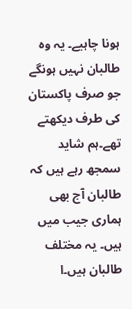ہونا چاہیے۔ یہ وہ طالبان نہیں ہونگے جو صرف پاکستان کی طرف دیکھتے تھے۔ہم شاید سمجھ رہے ہیں کہ طالبان آج بھی ہماری جیب میں ہیں۔ یہ مختلف طالبان ہیں۔ا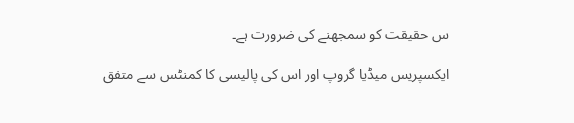س حقیقت کو سمجھنے کی ضرورت ہے۔

ایکسپریس میڈیا گروپ اور اس کی پالیسی کا کمنٹس سے متفق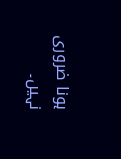ہونا ضروری نہیں۔